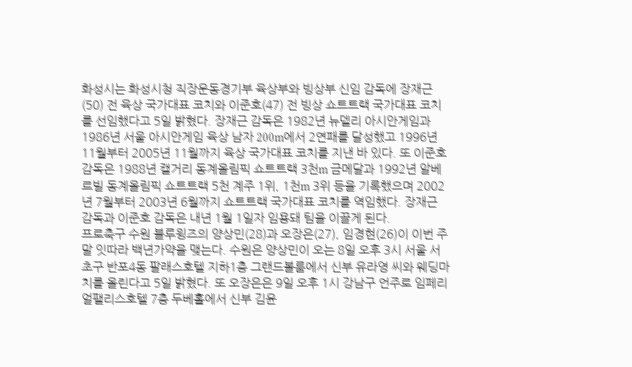화성시는 화성시청 직장운동경기부 육상부와 빙상부 신임 감독에 장재근(50) 전 육상 국가대표 코치와 이준호(47) 전 빙상 쇼트트랙 국가대표 코치를 선임했다고 5일 밝혔다. 장재근 감독은 1982년 뉴델리 아시안게임과 1986년 서울 아시안게임 육상 남자 200m에서 2연패를 달성했고 1996년 11월부터 2005년 11월까지 육상 국가대표 코치를 지낸 바 있다. 또 이준호 감독은 1988년 캘거리 동계올림픽 쇼트트랙 3천m 금메달과 1992년 알베르빌 동계올림픽 쇼트트랙 5천 계주 1위, 1천m 3위 등을 기록했으며 2002년 7월부터 2003년 6월까지 쇼트트랙 국가대표 코치를 역임했다. 장재근 감독과 이준호 감독은 내년 1월 1일자 임용돼 팀을 이끌게 된다.
프로축구 수원 블루윙즈의 양상민(28)과 오장은(27), 임경현(26)이 이번 주말 잇따라 백년가약을 맺는다. 수원은 양상민이 오는 8일 오후 3시 서울 서초구 반포4동 팔래스호텔 지하1층 그랜드볼룸에서 신부 유라영 씨와 웨딩마치를 올린다고 5일 밝혔다. 또 오장은은 9일 오후 1시 강남구 언주로 임페리얼팰리스호텔 7층 두베홀에서 신부 김윤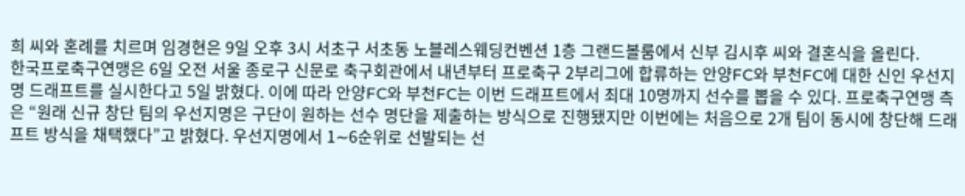희 씨와 혼례를 치르며 임경현은 9일 오후 3시 서초구 서초동 노블레스웨딩컨벤션 1층 그랜드볼룸에서 신부 김시후 씨와 결혼식을 올린다.
한국프로축구연맹은 6일 오전 서울 종로구 신문로 축구회관에서 내년부터 프로축구 2부리그에 합류하는 안양FC와 부천FC에 대한 신인 우선지명 드래프트를 실시한다고 5일 밝혔다. 이에 따라 안양FC와 부천FC는 이번 드래프트에서 최대 10명까지 선수를 뽑을 수 있다. 프로축구연맹 측은 “원래 신규 창단 팀의 우선지명은 구단이 원하는 선수 명단을 제출하는 방식으로 진행됐지만 이번에는 처음으로 2개 팀이 동시에 창단해 드래프트 방식을 채택했다”고 밝혔다. 우선지명에서 1∼6순위로 선발되는 선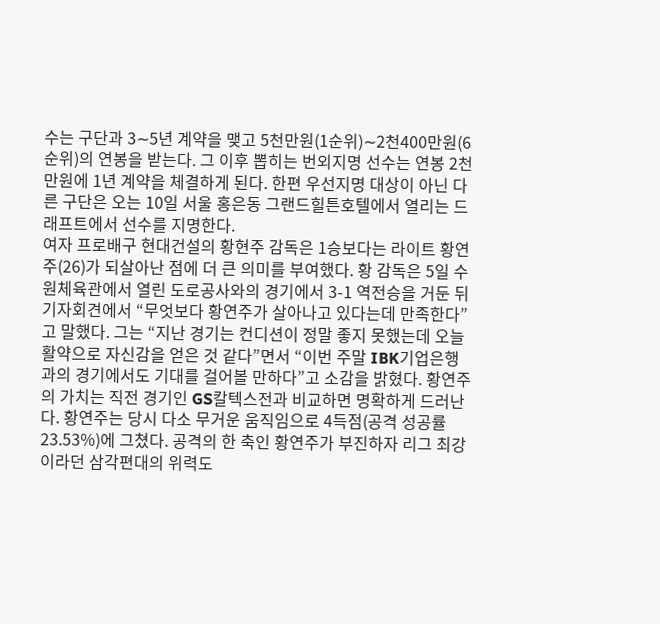수는 구단과 3∼5년 계약을 맺고 5천만원(1순위)∼2천400만원(6순위)의 연봉을 받는다. 그 이후 뽑히는 번외지명 선수는 연봉 2천만원에 1년 계약을 체결하게 된다. 한편 우선지명 대상이 아닌 다른 구단은 오는 10일 서울 홍은동 그랜드힐튼호텔에서 열리는 드래프트에서 선수를 지명한다.
여자 프로배구 현대건설의 황현주 감독은 1승보다는 라이트 황연주(26)가 되살아난 점에 더 큰 의미를 부여했다. 황 감독은 5일 수원체육관에서 열린 도로공사와의 경기에서 3-1 역전승을 거둔 뒤 기자회견에서 “무엇보다 황연주가 살아나고 있다는데 만족한다”고 말했다. 그는 “지난 경기는 컨디션이 정말 좋지 못했는데 오늘 활약으로 자신감을 얻은 것 같다”면서 “이번 주말 IBK기업은행과의 경기에서도 기대를 걸어볼 만하다”고 소감을 밝혔다. 황연주의 가치는 직전 경기인 GS칼텍스전과 비교하면 명확하게 드러난다. 황연주는 당시 다소 무거운 움직임으로 4득점(공격 성공률 23.53%)에 그쳤다. 공격의 한 축인 황연주가 부진하자 리그 최강이라던 삼각편대의 위력도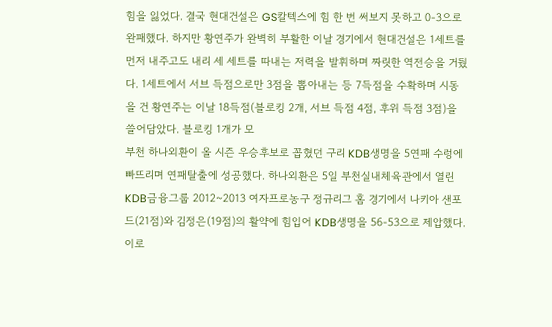힘을 잃었다. 결국 현대건설은 GS칼텍스에 힘 한 번 써보지 못하고 0-3으로 완패했다. 하지만 황연주가 완벽히 부활한 이날 경기에서 현대건설은 1세트를 먼저 내주고도 내리 세 세트를 따내는 저력을 발휘하며 짜릿한 역전승을 거뒀다. 1세트에서 서브 득점으로만 3점을 뽑아내는 등 7득점을 수확하며 시동을 건 황연주는 이날 18득점(블로킹 2개, 서브 득점 4점, 후위 득점 3점)을 쓸어담았다. 블로킹 1개가 모
부천 하나외환이 올 시즌 우승후보로 꼽혔던 구리 KDB생명을 5연패 수렁에 빠뜨리며 연패탈출에 성공했다. 하나외환은 5일 부천실내체육관에서 열린 KDB금융그룹 2012~2013 여자프로농구 정규리그 홈 경기에서 나키아 샌포드(21점)와 김정은(19점)의 활약에 힘입어 KDB생명을 56-53으로 제압했다. 이로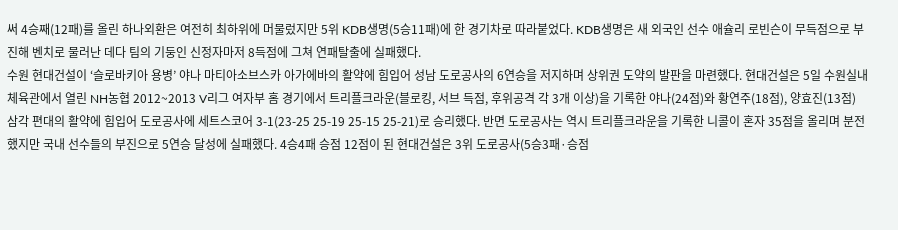써 4승째(12패)를 올린 하나외환은 여전히 최하위에 머물렀지만 5위 KDB생명(5승11패)에 한 경기차로 따라붙었다. KDB생명은 새 외국인 선수 애슐리 로빈슨이 무득점으로 부진해 벤치로 물러난 데다 팀의 기둥인 신정자마저 8득점에 그쳐 연패탈출에 실패했다.
수원 현대건설이 ‘슬로바키아 용병’ 야나 마티아소브스카 아가에바의 활약에 힘입어 성남 도로공사의 6연승을 저지하며 상위권 도약의 발판을 마련했다. 현대건설은 5일 수원실내체육관에서 열린 NH농협 2012~2013 V리그 여자부 홈 경기에서 트리플크라운(블로킹, 서브 득점, 후위공격 각 3개 이상)을 기록한 야나(24점)와 황연주(18점), 양효진(13점) 삼각 편대의 활약에 힘입어 도로공사에 세트스코어 3-1(23-25 25-19 25-15 25-21)로 승리했다. 반면 도로공사는 역시 트리플크라운을 기록한 니콜이 혼자 35점을 올리며 분전했지만 국내 선수들의 부진으로 5연승 달성에 실패했다. 4승4패 승점 12점이 된 현대건설은 3위 도로공사(5승3패·승점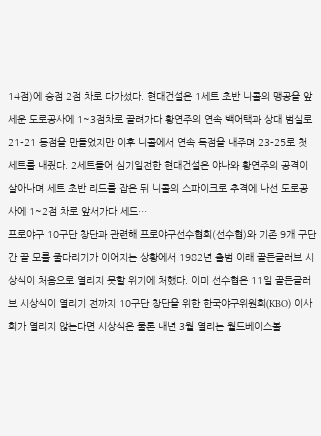14점)에 승점 2점 차로 다가섰다. 현대건설은 1세트 초반 니콜의 맹공을 앞세운 도로공사에 1~3점차로 끌려가다 황연주의 연속 백어택과 상대 범실로 21-21 동점을 만들었지만 이후 니콜에서 연속 득점을 내주며 23-25로 첫 세트를 내줬다. 2세트들어 심기일전한 현대건설은 야나와 황연주의 공격이 살아나며 세트 초반 리드를 잡은 뒤 니콜의 스파이크로 추격에 나선 도로공사에 1~2점 차로 앞서가다 세드…
프로야구 10구단 창단과 관련해 프로야구선수협회(선수협)와 기존 9개 구단 간 끝 모를 줄다리기가 이어지는 상황에서 1982년 출범 이래 골든글러브 시상식이 처음으로 열리지 못할 위기에 처했다. 이미 선수협은 11일 골든글러브 시상식이 열리기 전까지 10구단 창단을 위한 한국야구위원회(KBO) 이사회가 열리지 않는다면 시상식은 물론 내년 3월 열리는 월드베이스볼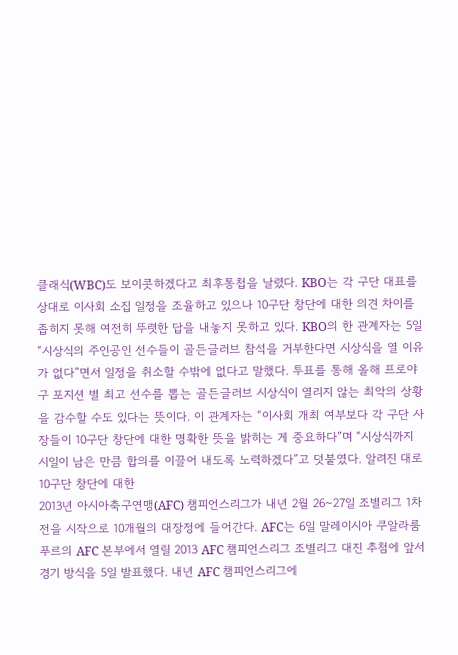클래식(WBC)도 보이콧하겠다고 최후통첩을 날렸다. KBO는 각 구단 대표를 상대로 이사회 소집 일정을 조율하고 있으나 10구단 창단에 대한 의견 차이를 좁히지 못해 여전히 뚜렷한 답을 내놓지 못하고 있다. KBO의 한 관계자는 5일 “시상식의 주인공인 선수들이 골든글러브 참석을 거부한다면 시상식을 열 이유가 없다”면서 일정을 취소할 수밖에 없다고 말했다. 투표를 통해 올해 프로야구 포지션 별 최고 선수를 뽑는 골든글러브 시상식이 열리지 않는 최악의 상황을 감수할 수도 있다는 뜻이다. 이 관계자는 “이사회 개최 여부보다 각 구단 사장들이 10구단 창단에 대한 명확한 뜻을 밝히는 게 중요하다”며 “시상식까지 시일이 남은 만큼 합의를 이끌어 내도록 노력하겠다”고 덧붙였다. 알려진 대로 10구단 창단에 대한
2013년 아시아축구연맹(AFC) 챔피언스리그가 내년 2월 26~27일 조별리그 1차전을 시작으로 10개월의 대장정에 들어간다. AFC는 6일 말레이시아 쿠알라룸푸르의 AFC 본부에서 열릴 2013 AFC 챔피언스리그 조별리그 대진 추첨에 앞서 경기 방식을 5일 발표했다. 내년 AFC 챔피언스리그에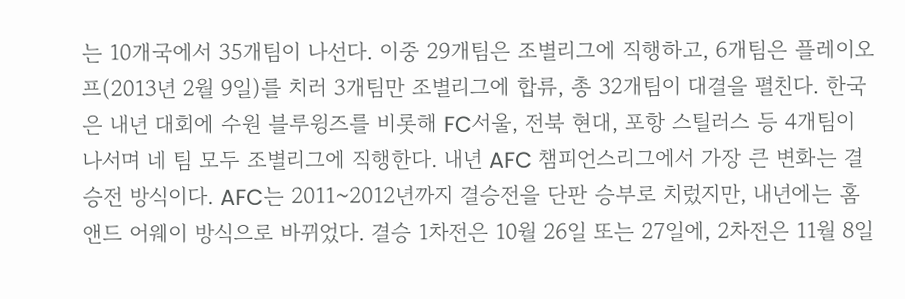는 10개국에서 35개팀이 나선다. 이중 29개팀은 조별리그에 직행하고, 6개팀은 플레이오프(2013년 2월 9일)를 치러 3개팀만 조별리그에 합류, 총 32개팀이 대결을 펼친다. 한국은 내년 대회에 수원 블루윙즈를 비롯해 FC서울, 전북 현대, 포항 스틸러스 등 4개팀이 나서며 네 팀 모두 조별리그에 직행한다. 내년 AFC 챔피언스리그에서 가장 큰 변화는 결승전 방식이다. AFC는 2011~2012년까지 결승전을 단판 승부로 치렀지만, 내년에는 홈 앤드 어웨이 방식으로 바뀌었다. 결승 1차전은 10월 26일 또는 27일에, 2차전은 11월 8일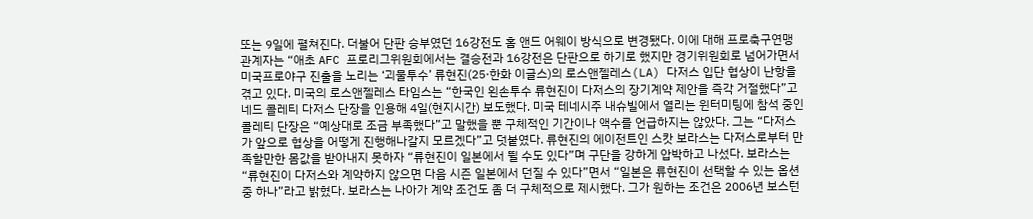또는 9일에 펼쳐진다. 더불어 단판 승부였던 16강전도 홈 앤드 어웨이 방식으로 변경됐다. 이에 대해 프로축구연맹 관계자는 “애초 AFC 프로리그위원회에서는 결승전과 16강전은 단판으로 하기로 했지만 경기위원회로 넘어가면서
미국프로야구 진출을 노리는 ‘괴물투수’ 류현진(25·한화 이글스)의 로스앤젤레스(LA) 다저스 입단 협상이 난항을 겪고 있다. 미국의 로스앤젤레스 타임스는 “한국인 왼손투수 류현진이 다저스의 장기계약 제안을 즉각 거절했다”고 네드 콜레티 다저스 단장을 인용해 4일(현지시간) 보도했다. 미국 테네시주 내슈빌에서 열리는 윈터미팅에 참석 중인 콜레티 단장은 “예상대로 조금 부족했다”고 말했을 뿐 구체적인 기간이나 액수를 언급하지는 않았다. 그는 “다저스가 앞으로 협상을 어떻게 진행해나갈지 모르겠다”고 덧붙였다. 류현진의 에이전트인 스캇 보라스는 다저스로부터 만족할만한 몸값을 받아내지 못하자 “류현진이 일본에서 뛸 수도 있다”며 구단을 강하게 압박하고 나섰다. 보라스는 “류현진이 다저스와 계약하지 않으면 다음 시즌 일본에서 던질 수 있다”면서 “일본은 류현진이 선택할 수 있는 옵션 중 하나”라고 밝혔다. 보라스는 나아가 계약 조건도 좀 더 구체적으로 제시했다. 그가 원하는 조건은 2006년 보스턴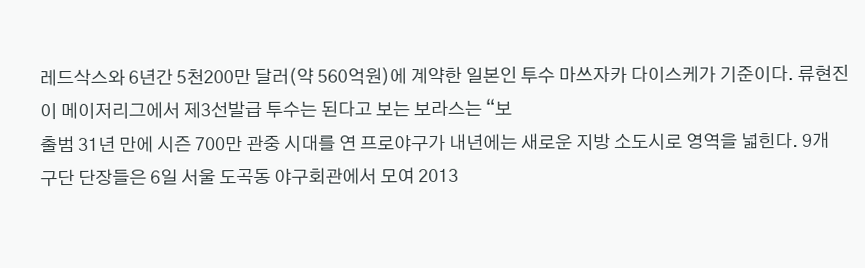레드삭스와 6년간 5천200만 달러(약 560억원)에 계약한 일본인 투수 마쓰자카 다이스케가 기준이다. 류현진이 메이저리그에서 제3선발급 투수는 된다고 보는 보라스는 “보
출범 31년 만에 시즌 700만 관중 시대를 연 프로야구가 내년에는 새로운 지방 소도시로 영역을 넓힌다. 9개 구단 단장들은 6일 서울 도곡동 야구회관에서 모여 2013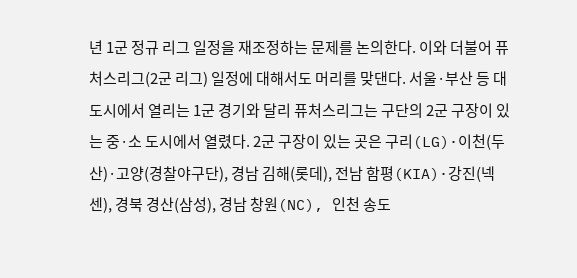년 1군 정규 리그 일정을 재조정하는 문제를 논의한다. 이와 더불어 퓨처스리그(2군 리그) 일정에 대해서도 머리를 맞댄다. 서울·부산 등 대도시에서 열리는 1군 경기와 달리 퓨처스리그는 구단의 2군 구장이 있는 중·소 도시에서 열렸다. 2군 구장이 있는 곳은 구리(LG)·이천(두산)·고양(경찰야구단), 경남 김해(롯데), 전남 함평(KIA)·강진(넥센), 경북 경산(삼성), 경남 창원(NC), 인천 송도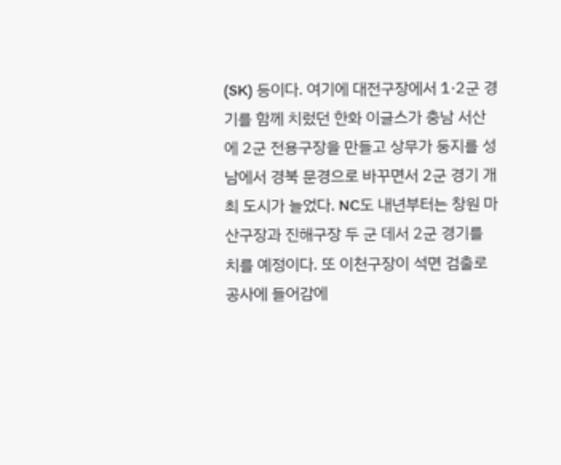(SK) 등이다. 여기에 대전구장에서 1·2군 경기를 함께 치렀던 한화 이글스가 충남 서산에 2군 전용구장을 만들고 상무가 둥지를 성남에서 경북 문경으로 바꾸면서 2군 경기 개최 도시가 늘었다. NC도 내년부터는 창원 마산구장과 진해구장 두 군 데서 2군 경기를 치를 예정이다. 또 이천구장이 석면 검출로 공사에 들어감에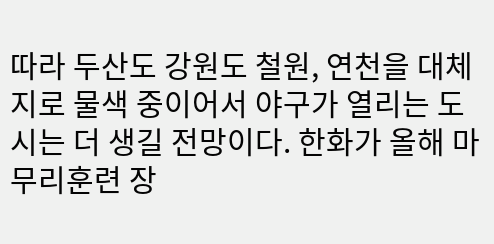따라 두산도 강원도 철원, 연천을 대체지로 물색 중이어서 야구가 열리는 도시는 더 생길 전망이다. 한화가 올해 마무리훈련 장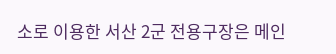소로 이용한 서산 2군 전용구장은 메인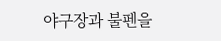야구장과 불펜을